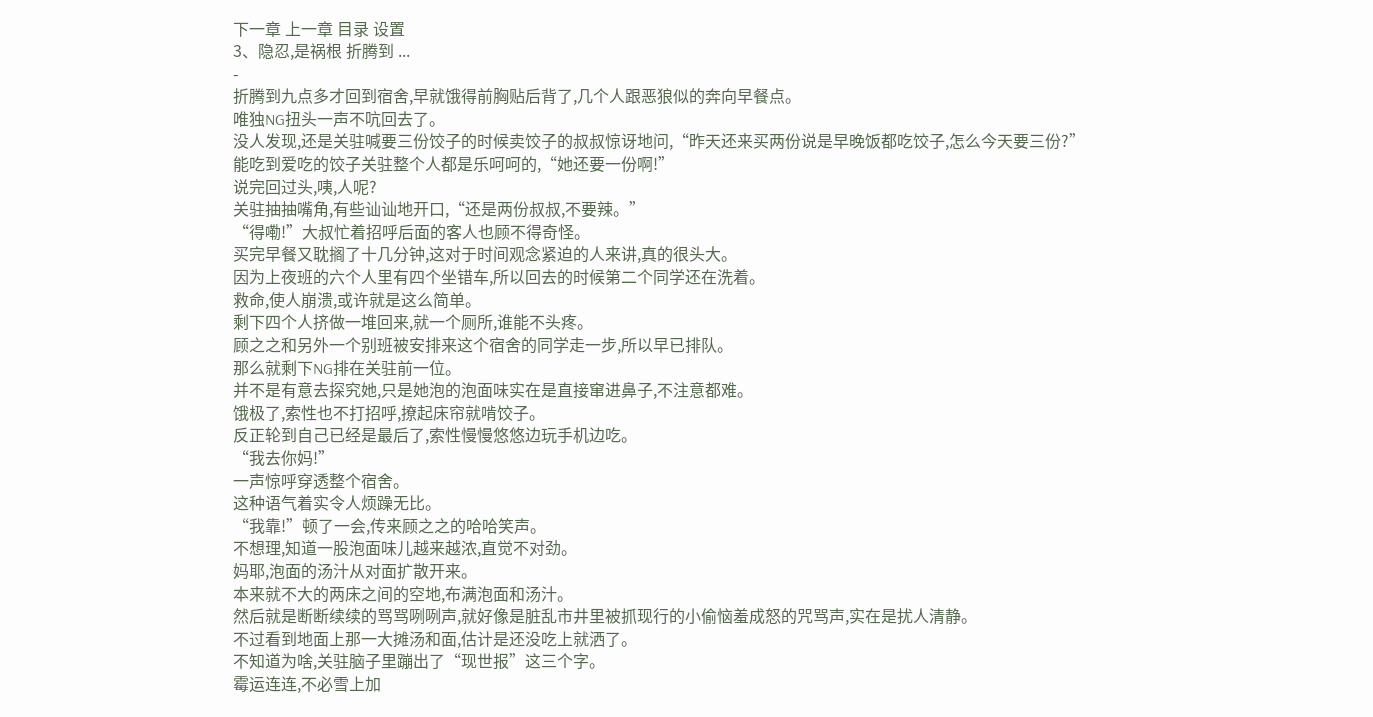下一章 上一章 目录 设置
3、隐忍,是祸根 折腾到 ...
-
折腾到九点多才回到宿舍,早就饿得前胸贴后背了,几个人跟恶狼似的奔向早餐点。
唯独NG扭头一声不吭回去了。
没人发现,还是关驻喊要三份饺子的时候卖饺子的叔叔惊讶地问,“昨天还来买两份说是早晚饭都吃饺子,怎么今天要三份?”
能吃到爱吃的饺子关驻整个人都是乐呵呵的,“她还要一份啊!”
说完回过头,咦,人呢?
关驻抽抽嘴角,有些讪讪地开口,“还是两份叔叔,不要辣。”
“得嘞!”大叔忙着招呼后面的客人也顾不得奇怪。
买完早餐又耽搁了十几分钟,这对于时间观念紧迫的人来讲,真的很头大。
因为上夜班的六个人里有四个坐错车,所以回去的时候第二个同学还在洗着。
救命,使人崩溃,或许就是这么简单。
剩下四个人挤做一堆回来,就一个厕所,谁能不头疼。
顾之之和另外一个别班被安排来这个宿舍的同学走一步,所以早已排队。
那么就剩下NG排在关驻前一位。
并不是有意去探究她,只是她泡的泡面味实在是直接窜进鼻子,不注意都难。
饿极了,索性也不打招呼,撩起床帘就啃饺子。
反正轮到自己已经是最后了,索性慢慢悠悠边玩手机边吃。
“我去你妈!”
一声惊呼穿透整个宿舍。
这种语气着实令人烦躁无比。
“我靠!”顿了一会,传来顾之之的哈哈笑声。
不想理,知道一股泡面味儿越来越浓,直觉不对劲。
妈耶,泡面的汤汁从对面扩散开来。
本来就不大的两床之间的空地,布满泡面和汤汁。
然后就是断断续续的骂骂咧咧声,就好像是脏乱市井里被抓现行的小偷恼羞成怒的咒骂声,实在是扰人清静。
不过看到地面上那一大摊汤和面,估计是还没吃上就洒了。
不知道为啥,关驻脑子里蹦出了“现世报”这三个字。
霉运连连,不必雪上加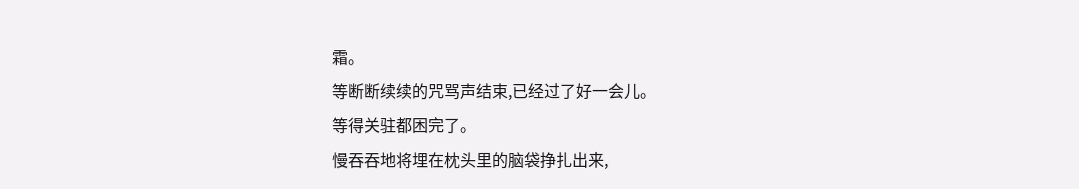霜。
等断断续续的咒骂声结束,已经过了好一会儿。
等得关驻都困完了。
慢吞吞地将埋在枕头里的脑袋挣扎出来,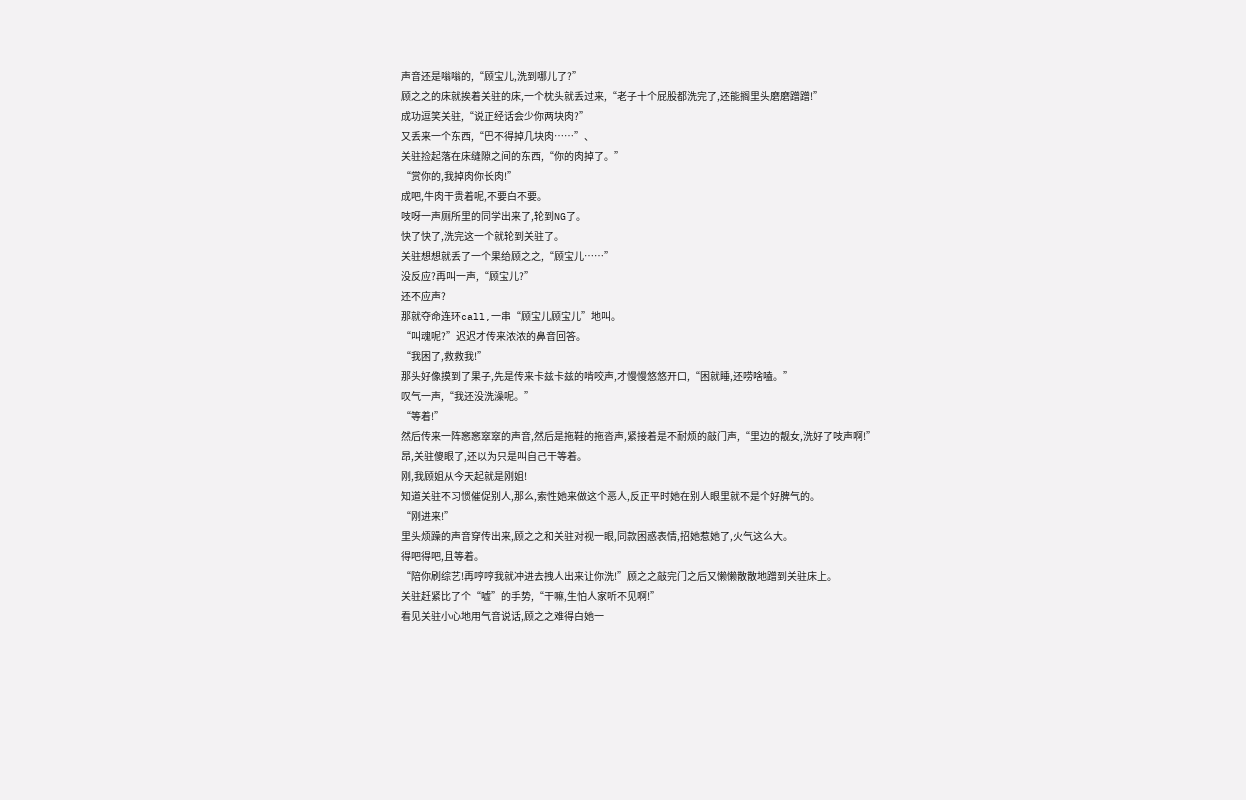声音还是嗡嗡的,“顾宝儿,洗到哪儿了?”
顾之之的床就挨着关驻的床,一个枕头就丢过来,“老子十个屁股都洗完了,还能搁里头磨磨蹭蹭!”
成功逗笑关驻,“说正经话会少你两块肉?”
又丢来一个东西,“巴不得掉几块肉……”、
关驻捡起落在床缝隙之间的东西,“你的肉掉了。”
“赏你的,我掉肉你长肉!”
成吧,牛肉干贵着呢,不要白不要。
吱呀一声厕所里的同学出来了,轮到NG了。
快了快了,洗完这一个就轮到关驻了。
关驻想想就丢了一个果给顾之之,“顾宝儿……”
没反应?再叫一声,“顾宝儿?”
还不应声?
那就夺命连环call,一串“顾宝儿顾宝儿”地叫。
“叫魂呢?”迟迟才传来浓浓的鼻音回答。
“我困了,救救我!”
那头好像摸到了果子,先是传来卡兹卡兹的啃咬声,才慢慢悠悠开口,“困就睡,还唠啥嗑。”
叹气一声,“我还没洗澡呢。”
“等着!”
然后传来一阵窸窸窣窣的声音,然后是拖鞋的拖沓声,紧接着是不耐烦的敲门声,“里边的靓女,洗好了吱声啊!”
昂,关驻傻眼了,还以为只是叫自己干等着。
刚,我顾姐从今天起就是刚姐!
知道关驻不习惯催促别人,那么,索性她来做这个恶人,反正平时她在别人眼里就不是个好脾气的。
“刚进来!”
里头烦躁的声音穿传出来,顾之之和关驻对视一眼,同款困惑表情,招她惹她了,火气这么大。
得吧得吧,且等着。
“陪你刷综艺!再哼哼我就冲进去拽人出来让你洗!”顾之之敲完门之后又懒懒散散地蹭到关驻床上。
关驻赶紧比了个“嘘”的手势,“干嘛,生怕人家听不见啊!”
看见关驻小心地用气音说话,顾之之难得白她一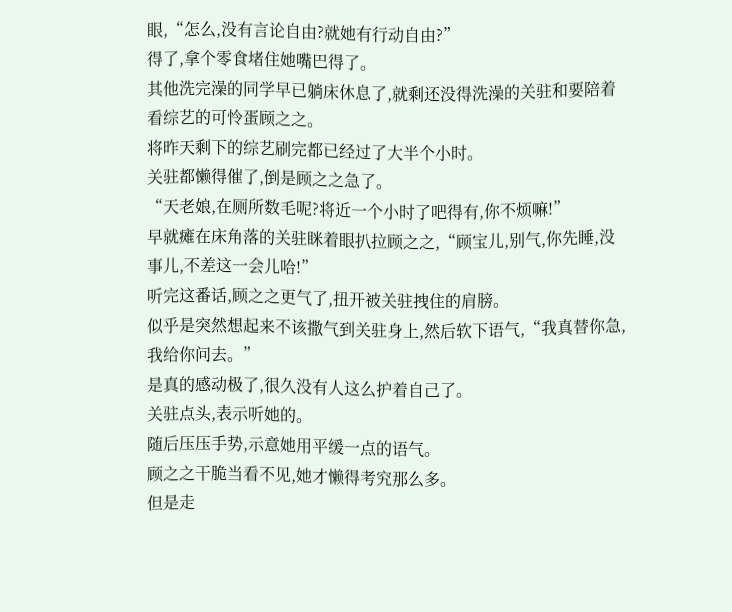眼,“怎么,没有言论自由?就她有行动自由?”
得了,拿个零食堵住她嘴巴得了。
其他洗完澡的同学早已躺床休息了,就剩还没得洗澡的关驻和要陪着看综艺的可怜蛋顾之之。
将昨天剩下的综艺刷完都已经过了大半个小时。
关驻都懒得催了,倒是顾之之急了。
“天老娘,在厕所数毛呢?将近一个小时了吧得有,你不烦嘛!”
早就瘫在床角落的关驻眯着眼扒拉顾之之,“顾宝儿,别气,你先睡,没事儿,不差这一会儿哈!”
听完这番话,顾之之更气了,扭开被关驻拽住的肩膀。
似乎是突然想起来不该撒气到关驻身上,然后软下语气,“我真替你急,我给你问去。”
是真的感动极了,很久没有人这么护着自己了。
关驻点头,表示听她的。
随后压压手势,示意她用平缓一点的语气。
顾之之干脆当看不见,她才懒得考究那么多。
但是走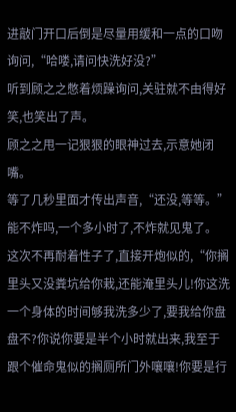进敲门开口后倒是尽量用缓和一点的口吻询问,“哈喽,请问快洗好没?”
听到顾之之憋着烦躁询问,关驻就不由得好笑,也笑出了声。
顾之之甩一记狠狠的眼神过去,示意她闭嘴。
等了几秒里面才传出声音,“还没,等等。”
能不炸吗,一个多小时了,不炸就见鬼了。
这次不再耐着性子了,直接开炮似的,“你搁里头又没粪坑给你栽,还能淹里头儿!你这洗一个身体的时间够我洗多少了,要我给你盘盘不?你说你要是半个小时就出来,我至于跟个催命鬼似的搁厕所门外嚷嚷!你要是行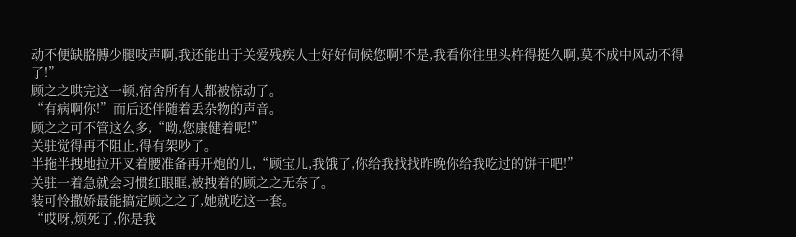动不便缺胳膊少腿吱声啊,我还能出于关爱残疾人士好好伺候您啊!不是,我看你往里头杵得挺久啊,莫不成中风动不得了!”
顾之之哄完这一顿,宿舍所有人都被惊动了。
“有病啊你!”而后还伴随着丢杂物的声音。
顾之之可不管这么多,“呦,您康健着呢!”
关驻觉得再不阻止,得有架吵了。
半拖半拽地拉开叉着腰准备再开炮的儿,“顾宝儿,我饿了,你给我找找昨晚你给我吃过的饼干吧!”
关驻一着急就会习惯红眼眶,被拽着的顾之之无奈了。
装可怜撒娇最能搞定顾之之了,她就吃这一套。
“哎呀,烦死了,你是我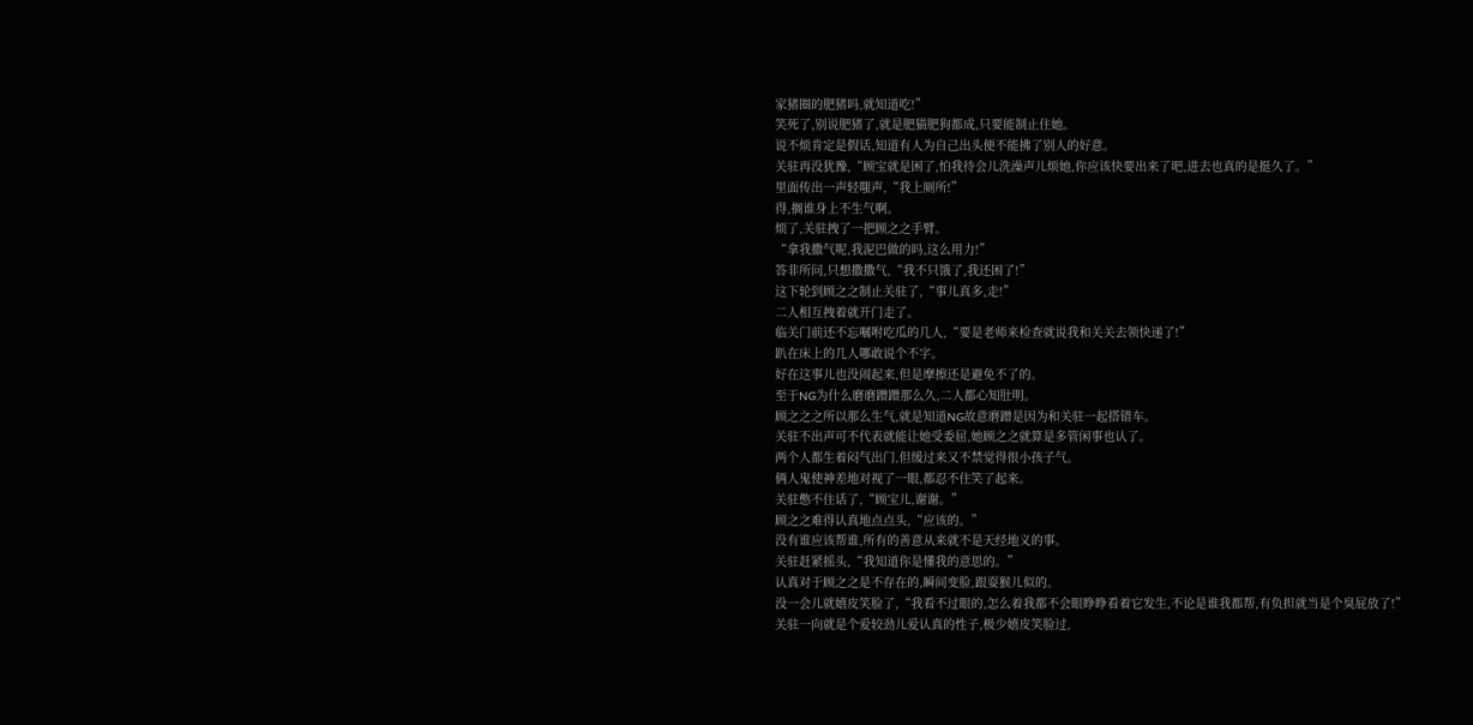家猪圈的肥猪吗,就知道吃!”
笑死了,别说肥猪了,就是肥猫肥狗都成,只要能制止住她。
说不烦肯定是假话,知道有人为自己出头便不能拂了别人的好意。
关驻再没犹豫,“顾宝就是困了,怕我待会儿洗澡声儿烦她,你应该快要出来了吧,进去也真的是挺久了。”
里面传出一声轻嗤声,“我上厕所!”
得,搁谁身上不生气啊。
烦了,关驻拽了一把顾之之手臂。
“拿我撒气呢,我泥巴做的吗,这么用力!”
答非所问,只想撒撒气,“我不只饿了,我还困了!”
这下轮到顾之之制止关驻了,“事儿真多,走!”
二人相互拽着就开门走了。
临关门前还不忘嘱咐吃瓜的几人,“要是老师来检查就说我和关关去领快递了!”
趴在床上的几人哪敢说个不字。
好在这事儿也没闹起来,但是摩擦还是避免不了的。
至于NG为什么磨磨蹭蹭那么久,二人都心知肚明。
顾之之之所以那么生气,就是知道NG故意磨蹭是因为和关驻一起搭错车。
关驻不出声可不代表就能让她受委屈,她顾之之就算是多管闲事也认了。
两个人都生着闷气出门,但缓过来又不禁觉得很小孩子气。
俩人鬼使神差地对视了一眼,都忍不住笑了起来。
关驻憋不住话了,“顾宝儿,谢谢。”
顾之之难得认真地点点头,“应该的。”
没有谁应该帮谁,所有的善意从来就不是天经地义的事。
关驻赶紧摇头,“我知道你是懂我的意思的。”
认真对于顾之之是不存在的,瞬间变脸,跟耍猴儿似的。
没一会儿就嬉皮笑脸了,“我看不过眼的,怎么着我都不会眼睁睁看着它发生,不论是谁我都帮,有负担就当是个臭屁放了!”
关驻一向就是个爱较劲儿爱认真的性子,极少嬉皮笑脸过,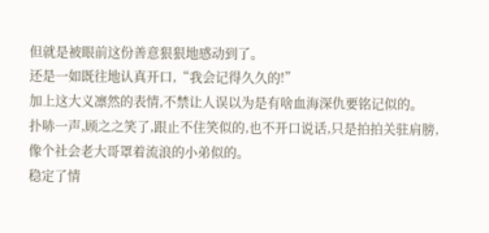但就是被眼前这份善意狠狠地感动到了。
还是一如既往地认真开口,“我会记得久久的!”
加上这大义凛然的表情,不禁让人误以为是有啥血海深仇要铭记似的。
扑哧一声,顾之之笑了,跟止不住笑似的,也不开口说话,只是拍拍关驻肩膀,像个社会老大哥罩着流浪的小弟似的。
稳定了情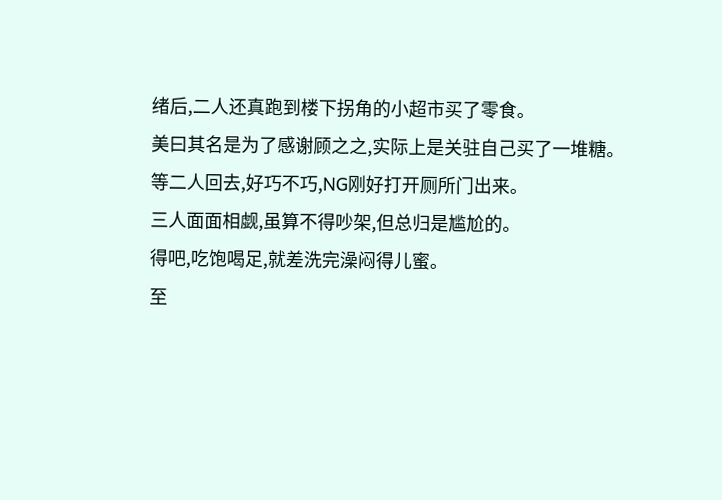绪后,二人还真跑到楼下拐角的小超市买了零食。
美曰其名是为了感谢顾之之,实际上是关驻自己买了一堆糖。
等二人回去,好巧不巧,NG刚好打开厕所门出来。
三人面面相觑,虽算不得吵架,但总归是尴尬的。
得吧,吃饱喝足,就差洗完澡闷得儿蜜。
至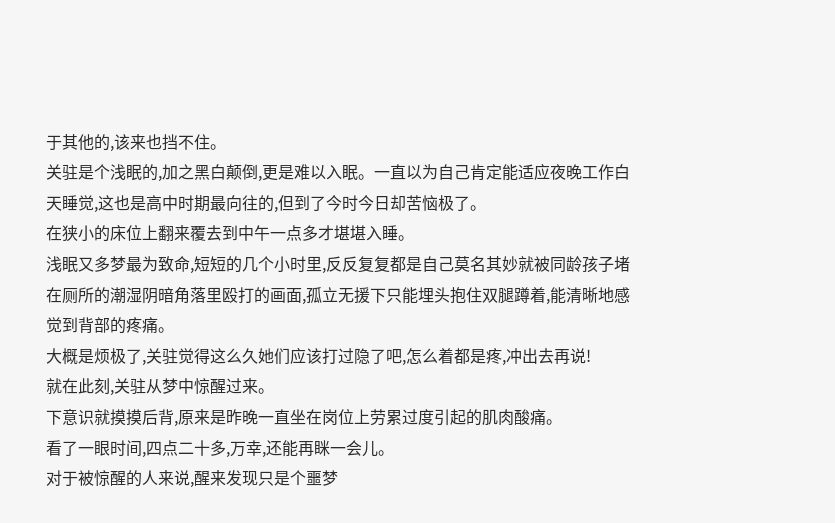于其他的,该来也挡不住。
关驻是个浅眠的,加之黑白颠倒,更是难以入眠。一直以为自己肯定能适应夜晚工作白天睡觉,这也是高中时期最向往的,但到了今时今日却苦恼极了。
在狭小的床位上翻来覆去到中午一点多才堪堪入睡。
浅眠又多梦最为致命,短短的几个小时里,反反复复都是自己莫名其妙就被同龄孩子堵在厕所的潮湿阴暗角落里殴打的画面,孤立无援下只能埋头抱住双腿蹲着,能清晰地感觉到背部的疼痛。
大概是烦极了,关驻觉得这么久她们应该打过隐了吧,怎么着都是疼,冲出去再说!
就在此刻,关驻从梦中惊醒过来。
下意识就摸摸后背,原来是昨晚一直坐在岗位上劳累过度引起的肌肉酸痛。
看了一眼时间,四点二十多,万幸,还能再眯一会儿。
对于被惊醒的人来说,醒来发现只是个噩梦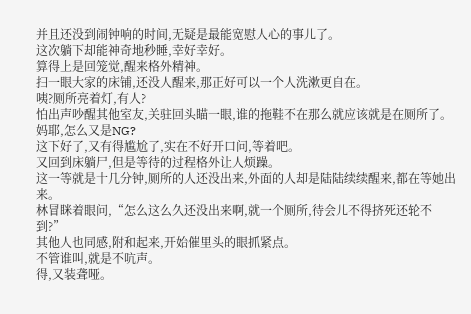并且还没到闹钟响的时间,无疑是最能宽慰人心的事儿了。
这次躺下却能神奇地秒睡,幸好幸好。
算得上是回笼觉,醒来格外精神。
扫一眼大家的床铺,还没人醒来,那正好可以一个人洗漱更自在。
咦?厕所亮着灯,有人?
怕出声吵醒其他室友,关驻回头瞄一眼,谁的拖鞋不在那么就应该就是在厕所了。
妈耶,怎么又是NG?
这下好了,又有得尴尬了,实在不好开口问,等着吧。
又回到床躺尸,但是等待的过程格外让人烦躁。
这一等就是十几分钟,厕所的人还没出来,外面的人却是陆陆续续醒来,都在等她出来。
林冒眯着眼问,“怎么这么久还没出来啊,就一个厕所,待会儿不得挤死还轮不到?”
其他人也同感,附和起来,开始催里头的眼抓紧点。
不管谁叫,就是不吭声。
得,又装聋哑。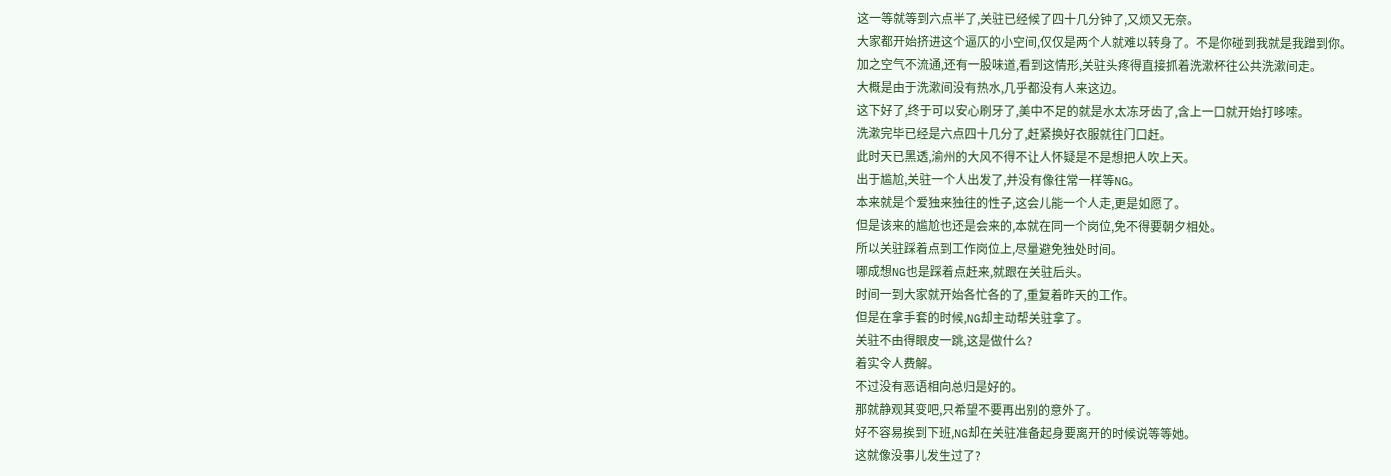这一等就等到六点半了,关驻已经候了四十几分钟了,又烦又无奈。
大家都开始挤进这个逼仄的小空间,仅仅是两个人就难以转身了。不是你碰到我就是我蹭到你。
加之空气不流通,还有一股味道,看到这情形,关驻头疼得直接抓着洗漱杯往公共洗漱间走。
大概是由于洗漱间没有热水,几乎都没有人来这边。
这下好了,终于可以安心刷牙了,美中不足的就是水太冻牙齿了,含上一口就开始打哆嗦。
洗漱完毕已经是六点四十几分了,赶紧换好衣服就往门口赶。
此时天已黑透,渝州的大风不得不让人怀疑是不是想把人吹上天。
出于尴尬,关驻一个人出发了,并没有像往常一样等NG。
本来就是个爱独来独往的性子,这会儿能一个人走,更是如愿了。
但是该来的尴尬也还是会来的,本就在同一个岗位,免不得要朝夕相处。
所以关驻踩着点到工作岗位上,尽量避免独处时间。
哪成想NG也是踩着点赶来,就跟在关驻后头。
时间一到大家就开始各忙各的了,重复着昨天的工作。
但是在拿手套的时候,NG却主动帮关驻拿了。
关驻不由得眼皮一跳,这是做什么?
着实令人费解。
不过没有恶语相向总归是好的。
那就静观其变吧,只希望不要再出别的意外了。
好不容易挨到下班,NG却在关驻准备起身要离开的时候说等等她。
这就像没事儿发生过了?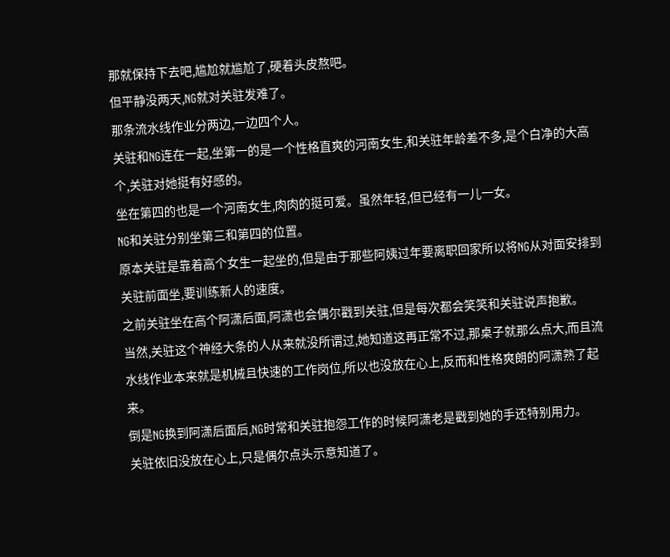那就保持下去吧,尴尬就尴尬了,硬着头皮熬吧。
但平静没两天,NG就对关驻发难了。
那条流水线作业分两边,一边四个人。
关驻和NG连在一起,坐第一的是一个性格直爽的河南女生,和关驻年龄差不多,是个白净的大高个,关驻对她挺有好感的。
坐在第四的也是一个河南女生,肉肉的挺可爱。虽然年轻,但已经有一儿一女。
NG和关驻分别坐第三和第四的位置。
原本关驻是靠着高个女生一起坐的,但是由于那些阿姨过年要离职回家所以将NG从对面安排到关驻前面坐,要训练新人的速度。
之前关驻坐在高个阿潇后面,阿潇也会偶尔戳到关驻,但是每次都会笑笑和关驻说声抱歉。
当然,关驻这个神经大条的人从来就没所谓过,她知道这再正常不过,那桌子就那么点大,而且流水线作业本来就是机械且快速的工作岗位,所以也没放在心上,反而和性格爽朗的阿潇熟了起来。
倒是NG换到阿潇后面后,NG时常和关驻抱怨工作的时候阿潇老是戳到她的手还特别用力。
关驻依旧没放在心上,只是偶尔点头示意知道了。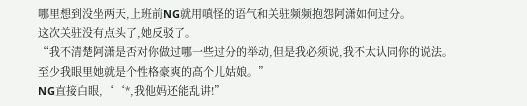哪里想到没坐两天,上班前NG就用嗔怪的语气和关驻频频抱怨阿潇如何过分。
这次关驻没有点头了,她反驳了。
“我不清楚阿潇是否对你做过哪一些过分的举动,但是我必须说,我不太认同你的说法。至少我眼里她就是个性格豪爽的高个儿姑娘。”
NG直接白眼,‘‘*,我他妈还能乱讲!”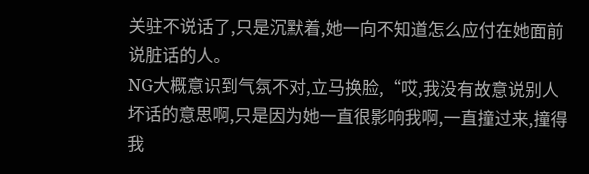关驻不说话了,只是沉默着,她一向不知道怎么应付在她面前说脏话的人。
NG大概意识到气氛不对,立马换脸,“哎,我没有故意说别人坏话的意思啊,只是因为她一直很影响我啊,一直撞过来,撞得我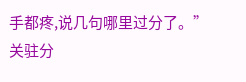手都疼,说几句哪里过分了。”
关驻分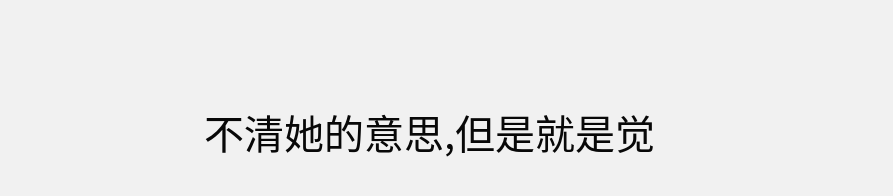不清她的意思,但是就是觉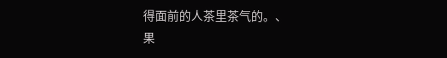得面前的人茶里茶气的。、
果